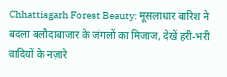Chhattisgarh Forest Beauty: मूसलाधार बारिश ने बदला बलौदाबाजार के जंगलों का मिजाज, देखें हरी-भरी वादियों के नज़ारे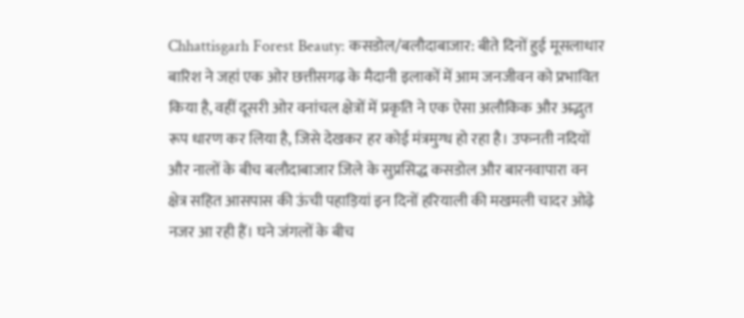Chhattisgarh Forest Beauty: कसडोल/बलौदाबाजार: बीते दिनों हुई मूसलाधार बारिश ने जहां एक ओर छत्तीसगढ़ के मैदानी इलाकों में आम जनजीवन को प्रभावित किया है, वहीं दूसरी ओर वनांचल क्षेत्रों में प्रकृति ने एक ऐसा अलौकिक और अद्भुत रूप धारण कर लिया है, जिसे देखकर हर कोई मंत्रमुग्ध हो रहा है। उफनती नदियों और नालों के बीच बलौदाबाजार जिले के सुप्रसिद्ध कसडोल और बारनवापारा वन क्षेत्र सहित आसपास की ऊंची पहाड़ियां इन दिनों हरियाली की मखमली चादर ओढ़े नजर आ रही हैं। घने जंगलों के बीच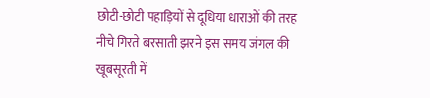छोटी-छोटी पहाड़ियों से दूधिया धाराओं की तरह नीचे गिरते बरसाती झरने इस समय जंगल की खूबसूरती में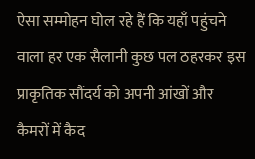ऐसा सम्मोहन घोल रहे हैं कि यहाँ पहुंचने वाला हर एक सैलानी कुछ पल ठहरकर इस प्राकृतिक सौंदर्य को अपनी आंखों और कैमरों में कैद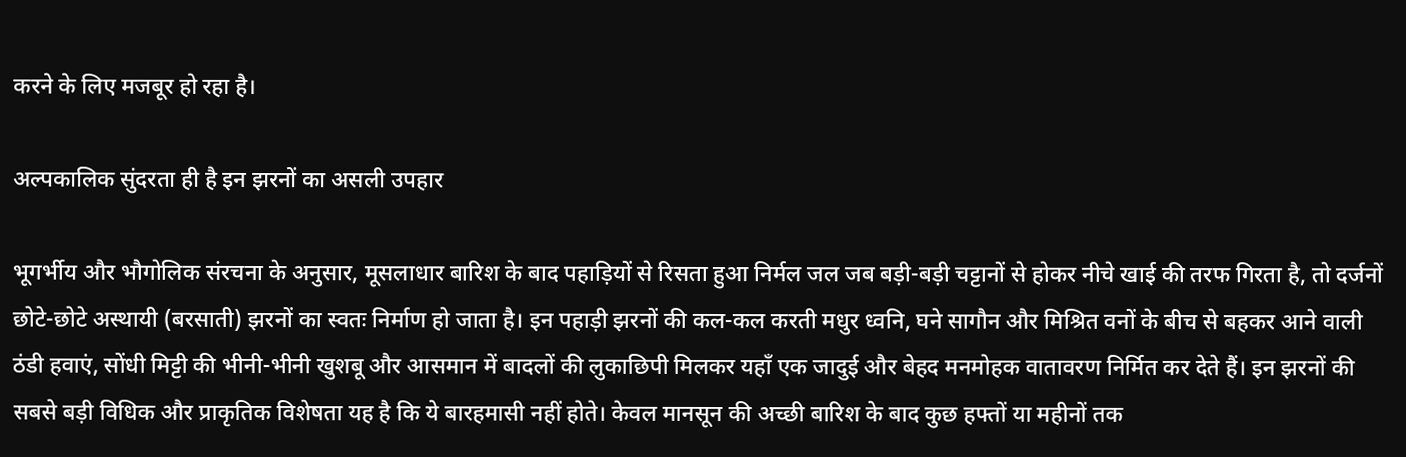करने के लिए मजबूर हो रहा है।

अल्पकालिक सुंदरता ही है इन झरनों का असली उपहार

भूगर्भीय और भौगोलिक संरचना के अनुसार, मूसलाधार बारिश के बाद पहाड़ियों से रिसता हुआ निर्मल जल जब बड़ी-बड़ी चट्टानों से होकर नीचे खाई की तरफ गिरता है, तो दर्जनों छोटे-छोटे अस्थायी (बरसाती) झरनों का स्वतः निर्माण हो जाता है। इन पहाड़ी झरनों की कल-कल करती मधुर ध्वनि, घने सागौन और मिश्रित वनों के बीच से बहकर आने वाली ठंडी हवाएं, सोंधी मिट्टी की भीनी-भीनी खुशबू और आसमान में बादलों की लुकाछिपी मिलकर यहाँ एक जादुई और बेहद मनमोहक वातावरण निर्मित कर देते हैं। इन झरनों की सबसे बड़ी विधिक और प्राकृतिक विशेषता यह है कि ये बारहमासी नहीं होते। केवल मानसून की अच्छी बारिश के बाद कुछ हफ्तों या महीनों तक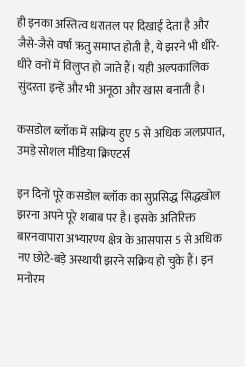ही इनका अस्तित्व धरातल पर दिखाई देता है और जैसे-जैसे वर्षा ऋतु समाप्त होती है, ये झरने भी धीरे-धीरे वनों में विलुप्त हो जाते हैं। यही अल्पकालिक सुंदरता इन्हें और भी अनूठा और खास बनाती है।

कसडोल ब्लॉक में सक्रिय हुए 5 से अधिक जलप्रपात, उमड़े सोशल मीडिया क्रिएटर्स

इन दिनों पूरे कसडोल ब्लॉक का सुप्रसिद्ध सिद्धखोल झरना अपने पूरे शबाब पर है। इसके अतिरिक्त बारनवापारा अभ्यारण्य क्षेत्र के आसपास 5 से अधिक नए छोटे-बड़े अस्थायी झरने सक्रिय हो चुके हैं। इन मनोरम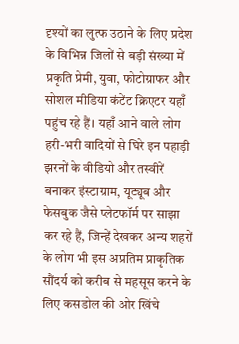दृश्यों का लुत्फ उठाने के लिए प्रदेश के विभिन्न जिलों से बड़ी संख्या में प्रकृति प्रेमी, युवा, फोटोग्राफर और सोशल मीडिया कंटेंट क्रिएटर यहाँ पहुंच रहे हैं। यहाँ आने वाले लोग हरी-भरी वादियों से घिरे इन पहाड़ी झरनों के वीडियो और तस्वीरें बनाकर इंस्टाग्राम, यूट्यूब और फेसबुक जैसे प्लेटफॉर्म पर साझा कर रहे हैं, जिन्हें देखकर अन्य शहरों के लोग भी इस अप्रतिम प्राकृतिक सौंदर्य को करीब से महसूस करने के लिए कसडोल की ओर खिंचे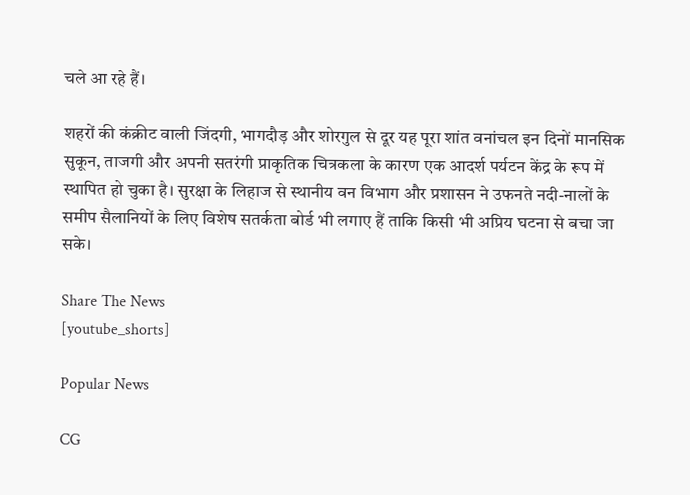चले आ रहे हैं।

शहरों की कंक्रीट वाली जिंदगी, भागदौड़ और शोरगुल से दूर यह पूरा शांत वनांचल इन दिनों मानसिक सुकून, ताजगी और अपनी सतरंगी प्राकृतिक चित्रकला के कारण एक आदर्श पर्यटन केंद्र के रूप में स्थापित हो चुका है। सुरक्षा के लिहाज से स्थानीय वन विभाग और प्रशासन ने उफनते नदी-नालों के समीप सैलानियों के लिए विशेष सतर्कता बोर्ड भी लगाए हैं ताकि किसी भी अप्रिय घटना से बचा जा सके।

Share The News
[youtube_shorts]

Popular News

CG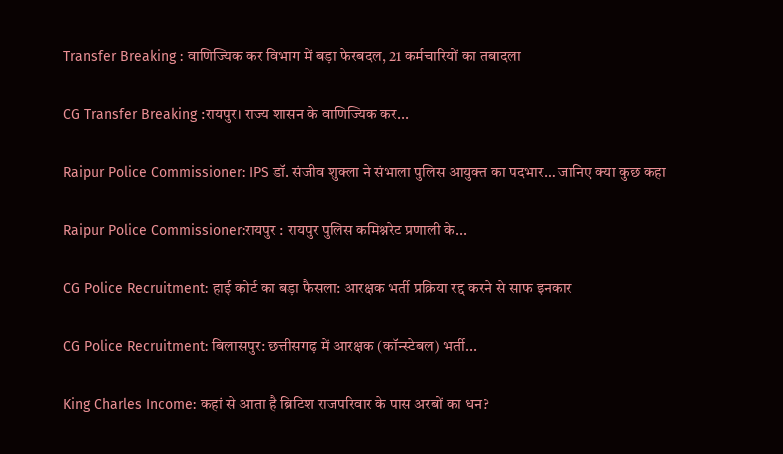Transfer Breaking : वाणिज्यिक कर विभाग में बड़ा फेरबदल, 21 कर्मचारियों का तबादला

CG Transfer Breaking :रायपुर। राज्य शासन के वाणिज्यिक कर...

Raipur Police Commissioner: IPS डॉ. संजीव शुक्ला ने संभाला पुलिस आयुक्त का पदभार… जानिए क्या कुछ कहा

Raipur Police Commissioner:रायपुर : रायपुर पुलिस कमिश्नरेट प्रणाली के...

CG Police Recruitment: हाई कोर्ट का बड़ा फैसला: आरक्षक भर्ती प्रक्रिया रद्द करने से साफ इनकार

CG Police Recruitment: बिलासपुर: छत्तीसगढ़ में आरक्षक (कॉन्स्टेबल) भर्ती...

King Charles Income: कहां से आता है ब्रिटिश राजपरिवार के पास अरबों का धन?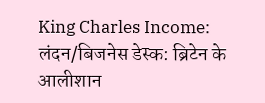King Charles Income: लंदन/बिजनेस डेस्क: ब्रिटेन के आलीशान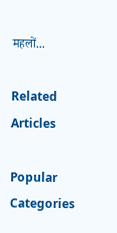महलों...

Related Articles

Popular Categories